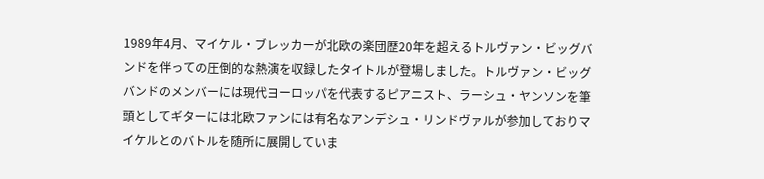1989年4月、マイケル・ブレッカーが北欧の楽団歴20年を超えるトルヴァン・ビッグバンドを伴っての圧倒的な熱演を収録したタイトルが登場しました。トルヴァン・ビッグバンドのメンバーには現代ヨーロッパを代表するピアニスト、ラーシュ・ヤンソンを筆頭としてギターには北欧ファンには有名なアンデシュ・リンドヴァルが参加しておりマイケルとのバトルを随所に展開していま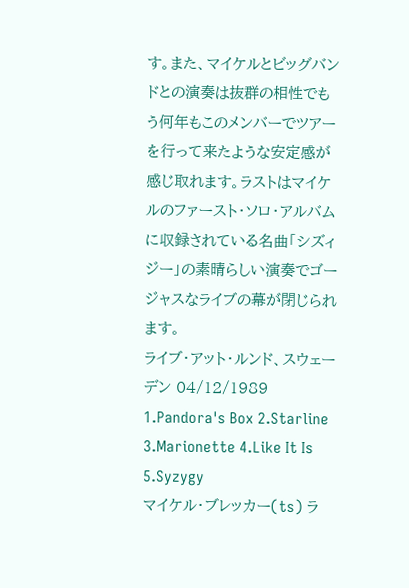す。また、マイケルとビッグバンドとの演奏は抜群の相性でもう何年もこのメンバーでツアーを行って来たような安定感が感じ取れます。ラストはマイケルのファースト・ソロ・アルバムに収録されている名曲「シズィジー」の素晴らしい演奏でゴージャスなライブの幕が閉じられます。
ライブ・アット・ルンド、スウェーデン 04/12/1989
1.Pandora's Box 2.Starline 3.Marionette 4.Like It Is 5.Syzygy
マイケル・ブレッカー(ts) ラ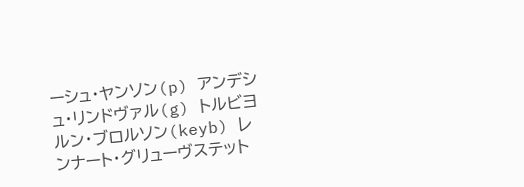ーシュ・ヤンソン(p) アンデシュ・リンドヴァル(g) トルビヨルン・ブロルソン(keyb) レンナート・グリューヴステット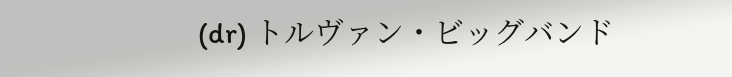(dr) トルヴァン・ビッグバンド